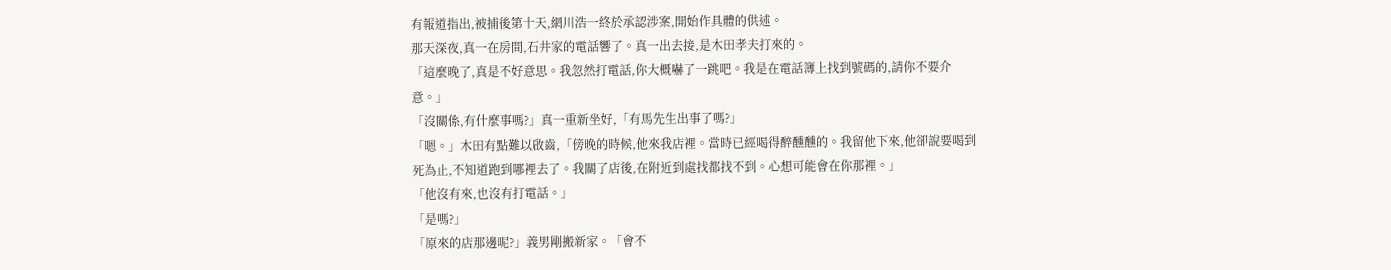有報道指出,被捕後第十天,網川浩一終於承認涉案,開始作具體的供述。
那天深夜,真一在房間,石井家的電話響了。真一出去接,是木田孝夫打來的。
「這麼晚了,真是不好意思。我忽然打電話,你大概嚇了一跳吧。我是在電話簿上找到號碼的,請你不要介意。」
「沒關係,有什麼事嗎?」真一重新坐好,「有馬先生出事了嗎?」
「嗯。」木田有點難以啟齒,「傍晚的時候,他來我店裡。當時已經喝得醉醺醺的。我留他下來,他卻說要喝到死為止,不知道跑到哪裡去了。我關了店後,在附近到處找都找不到。心想可能會在你那裡。」
「他沒有來,也沒有打電話。」
「是嗎?」
「原來的店那邊呢?」義男剛搬新家。「會不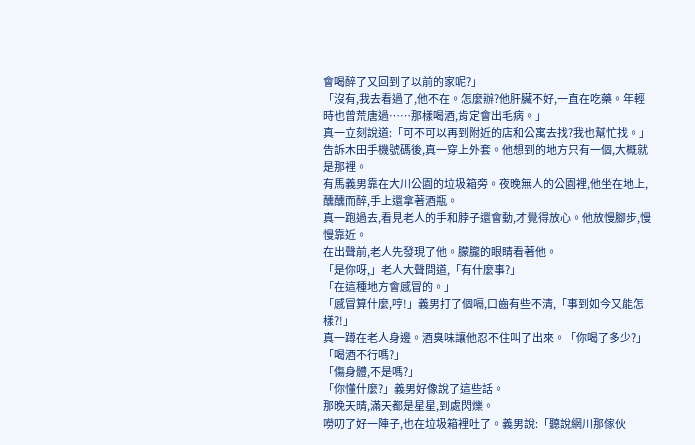會喝醉了又回到了以前的家呢?」
「沒有,我去看過了,他不在。怎麼辦?他肝臟不好,一直在吃藥。年輕時也曾荒唐過……那樣喝酒,肯定會出毛病。」
真一立刻說道:「可不可以再到附近的店和公寓去找?我也幫忙找。」
告訴木田手機號碼後,真一穿上外套。他想到的地方只有一個,大概就是那裡。
有馬義男靠在大川公園的垃圾箱旁。夜晚無人的公園裡,他坐在地上,醺醺而醉,手上還拿著酒瓶。
真一跑過去,看見老人的手和脖子還會動,才覺得放心。他放慢腳步,慢慢靠近。
在出聲前,老人先發現了他。朦朧的眼睛看著他。
「是你呀,」老人大聲問道,「有什麼事?」
「在這種地方會感冒的。」
「感冒算什麼,哼!」義男打了個嗝,口齒有些不清,「事到如今又能怎樣?!」
真一蹲在老人身邊。酒臭味讓他忍不住叫了出來。「你喝了多少?」
「喝酒不行嗎?」
「傷身體,不是嗎?」
「你懂什麼?」義男好像說了這些話。
那晚天晴,滿天都是星星,到處閃爍。
嘮叨了好一陣子,也在垃圾箱裡吐了。義男說:「聽說網川那傢伙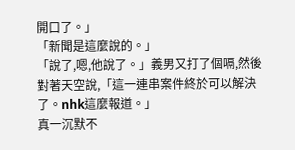開口了。」
「新聞是這麼說的。」
「說了,嗯,他說了。」義男又打了個嗝,然後對著天空說,「這一連串案件終於可以解決了。nhk這麼報道。」
真一沉默不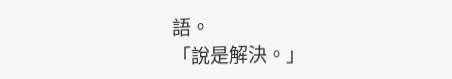語。
「說是解決。」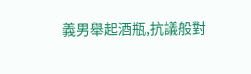義男舉起酒瓶,抗議般對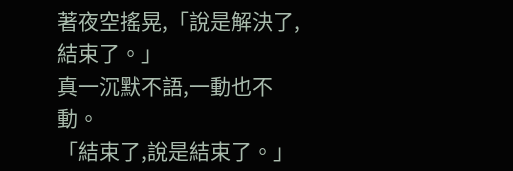著夜空搖晃,「說是解決了,結束了。」
真一沉默不語,一動也不動。
「結束了,說是結束了。」